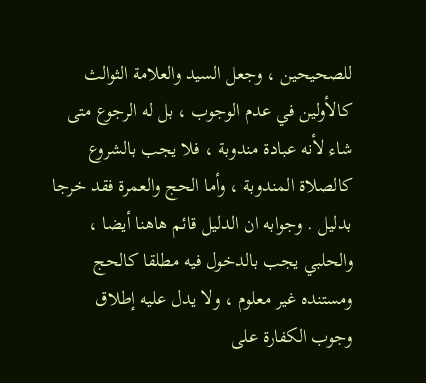للصحيحين ، وجعل السيد والعلامة الثوالث كالأولين في عدم الوجوب ، بل له الرجوع متى شاء لأنه عبادة مندوبة ، فلا يجب بالشروع كالصلاة المندوبة ، وأما الحج والعمرة فقد خرجا بدليل . وجوابه ان الدليل قائم هاهنا أيضا ، والحلبي يجب بالدخول فيه مطلقا كالحج ومستنده غير معلوم ، ولا يدل عليه إطلاق وجوب الكفارة على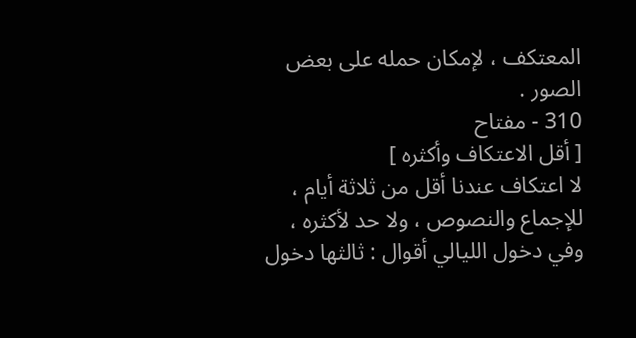المعتكف ، لإمكان حمله على بعض الصور .
310 - مفتاح
[ أقل الاعتكاف وأكثره ]
لا اعتكاف عندنا أقل من ثلاثة أيام ، للإجماع والنصوص ، ولا حد لأكثره ، وفي دخول الليالي أقوال : ثالثها دخول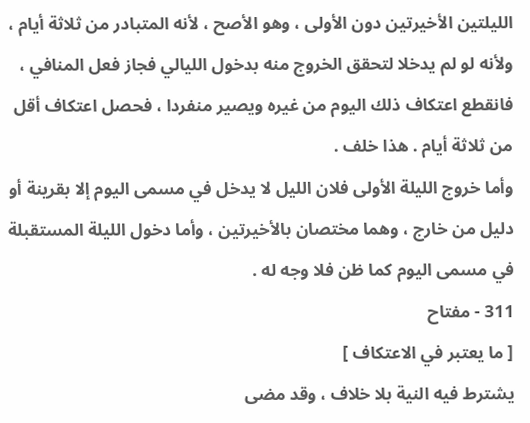الليلتين الأخيرتين دون الأولى ، وهو الأصح ، لأنه المتبادر من ثلاثة أيام ، ولأنه لو لم يدخلا لتحقق الخروج منه بدخول الليالي فجاز فعل المنافي ، فانقطع اعتكاف ذلك اليوم من غيره ويصير منفردا ، فحصل اعتكاف أقل من ثلاثة أيام . هذا خلف .
وأما خروج الليلة الأولى فلان الليل لا يدخل في مسمى اليوم إلا بقرينة أو دليل من خارج ، وهما مختصان بالأخيرتين ، وأما دخول الليلة المستقبلة في مسمى اليوم كما ظن فلا وجه له .
311 - مفتاح
[ ما يعتبر في الاعتكاف ]
يشترط فيه النية بلا خلاف ، وقد مضى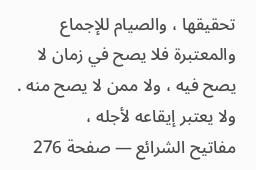تحقيقها ، والصيام للإجماع والمعتبرة فلا يصح في زمان لا يصح فيه ، ولا ممن لا يصح منه . ولا يعتبر إيقاعه لأجله ،
مفاتيح الشرائع — صفحة 276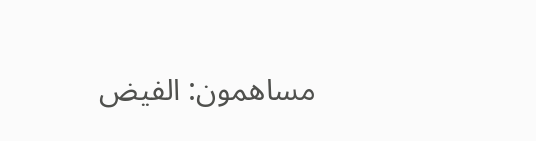مساهمون: الفيض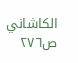الكاشاني
ص٢٧٦